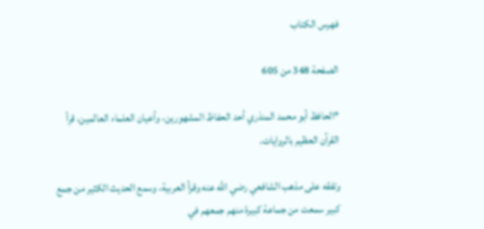فهرس الكتاب

الصفحة 348 من 605

*الحافظ أبو محمد المنذري أحد الحفاظ المشهورين، وأعيان العلماء العالمين، قرأ القرآن العظيم بالروايات.

وتفقه على مذهب الشافعي رضي الله عنه وقرأ العربية، وسمع الحديث الكثير من جمع كبير سمعت من جماعة كبيرة منهم جمعهم في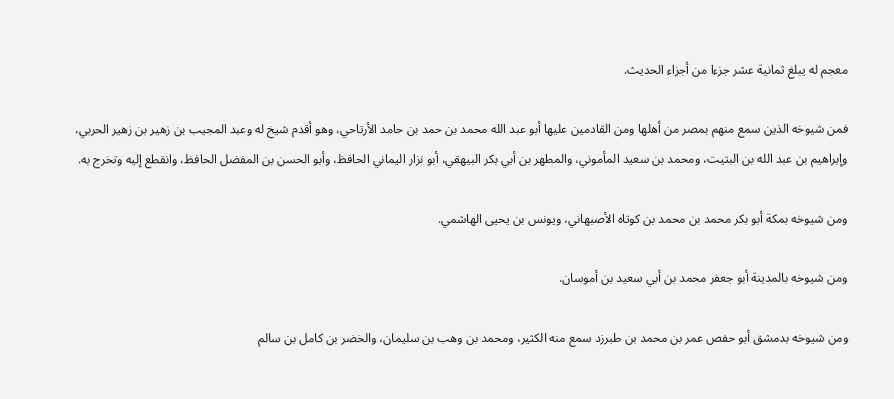معجم له يبلغ ثمانية عشر جزءا من أجزاء الحديث.

فمن شيوخه الذين سمع منهم بمصر من أهلها ومن القادمين عليها أبو عبد الله محمد بن حمد بن حامد الأرتاحي، وهو أقدم شيخ له وعبد المجيب بن زهير بن زهير الحربي، وإبراهيم بن عبد الله بن البتيت، ومحمد بن سعيد المأموني، والمطهر بن أبي بكر البيهقي، أبو نزار اليماني الحافظ، وأبو الحسن بن المفضل الحافظ، وانقطع إليه وتخرج به.

ومن شيوخه بمكة أبو بكر محمد بن محمد بن كوتاه الأصبهاني، ويونس بن يحيى الهاشمي.

ومن شيوخه بالمدينة أبو جعفر محمد بن أبي سعيد بن أموسان.

ومن شيوخه بدمشق أبو حفص عمر بن محمد بن طبرزد سمع منه الكثير، ومحمد بن وهب بن سليمان، والخضر بن كامل بن سالم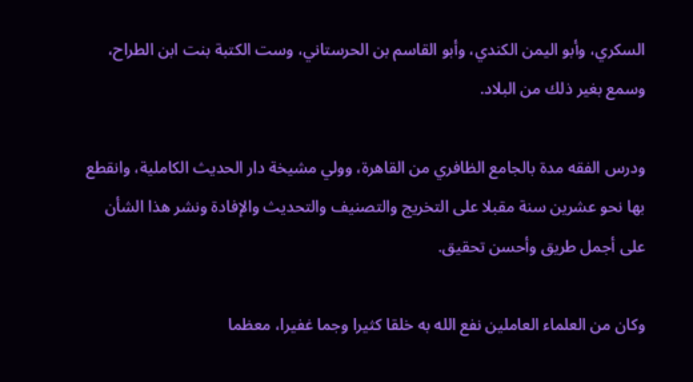السكري، وأبو اليمن الكندي، وأبو القاسم بن الحرستاني، وست الكتبة بنت ابن الطراح، وسمع بغير ذلك من البلاد.

ودرس الفقه مدة بالجامع الظافري من القاهرة، وولي مشيخة دار الحديث الكاملية، وانقطع بها نحو عشرين سنة مقبلا على التخريج والتصنيف والتحديث والإفادة ونشر هذا الشأن على أجمل طريق وأحسن تحقيق.

وكان من العلماء العاملين نفع الله به خلقا كثيرا وجما غفيرا، معظما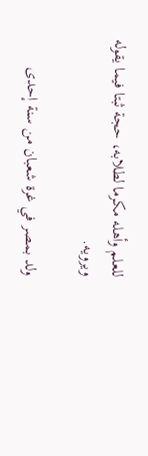للعلم وأهله مكرما لطلابه، حجة ثبتا فيما يقوله ويرويه.

ولد بمصر في غرة شعبان من سنة إحدى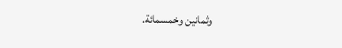وثمانين وخمسمائة.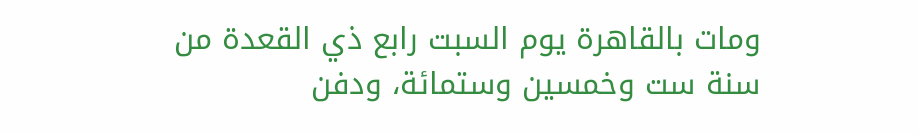ومات بالقاهرة يوم السبت رابع ذي القعدة من سنة ست وخمسين وستمائة، ودفن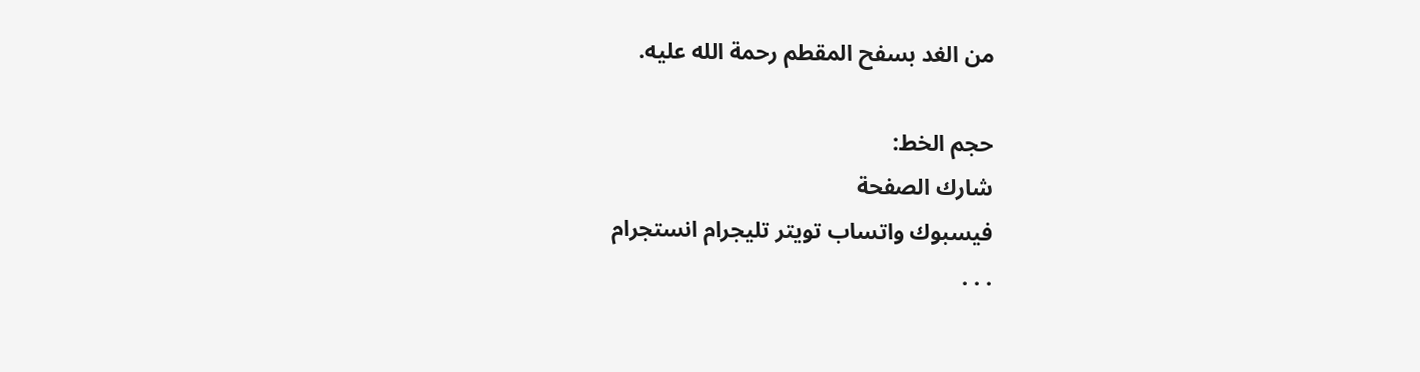من الغد بسفح المقطم رحمة الله عليه.

حجم الخط:
شارك الصفحة
فيسبوك واتساب تويتر تليجرام انستجرام
. . .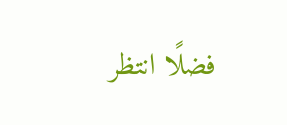فضلًا انتظر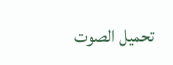تحميل الصوت